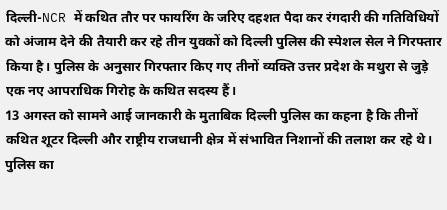दिल्ली-NCR में कथित तौर पर फायरिंग के जरिए दहशत पैदा कर रंगदारी की गतिविधियों को अंजाम देने की तैयारी कर रहे तीन युवकों को दिल्ली पुलिस की स्पेशल सेल ने गिरफ्तार किया है। पुलिस के अनुसार गिरफ्तार किए गए तीनों व्यक्ति उत्तर प्रदेश के मथुरा से जुड़े एक नए आपराधिक गिरोह के कथित सदस्य हैं।
13 अगस्त को सामने आई जानकारी के मुताबिक दिल्ली पुलिस का कहना है कि तीनों कथित शूटर दिल्ली और राष्ट्रीय राजधानी क्षेत्र में संभावित निशानों की तलाश कर रहे थे। पुलिस का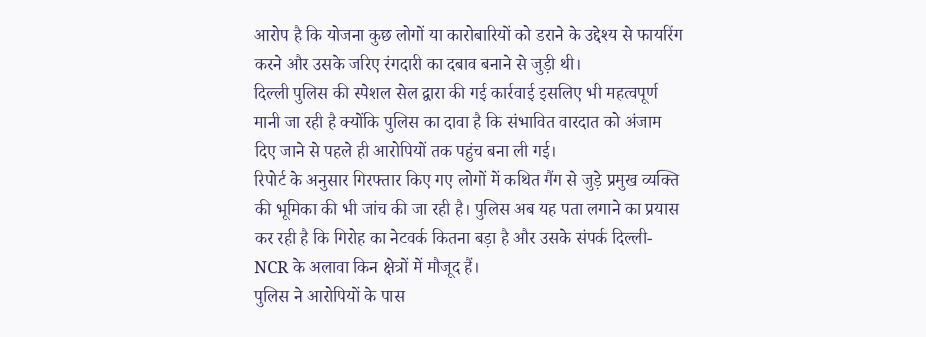आरोप है कि योजना कुछ लोगों या कारोबारियों को डराने के उद्देश्य से फायरिंग करने और उसके जरिए रंगदारी का दबाव बनाने से जुड़ी थी।
दिल्ली पुलिस की स्पेशल सेल द्वारा की गई कार्रवाई इसलिए भी महत्वपूर्ण मानी जा रही है क्योंकि पुलिस का दावा है कि संभावित वारदात को अंजाम दिए जाने से पहले ही आरोपियों तक पहुंच बना ली गई।
रिपोर्ट के अनुसार गिरफ्तार किए गए लोगों में कथित गैंग से जुड़े प्रमुख व्यक्ति की भूमिका की भी जांच की जा रही है। पुलिस अब यह पता लगाने का प्रयास कर रही है कि गिरोह का नेटवर्क कितना बड़ा है और उसके संपर्क दिल्ली-NCR के अलावा किन क्षेत्रों में मौजूद हैं।
पुलिस ने आरोपियों के पास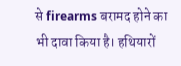से firearms बरामद होने का भी दावा किया है। हथियारों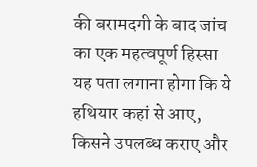की बरामदगी के बाद जांच का एक महत्वपूर्ण हिस्सा यह पता लगाना होगा कि ये हथियार कहां से आए, किसने उपलब्ध कराए और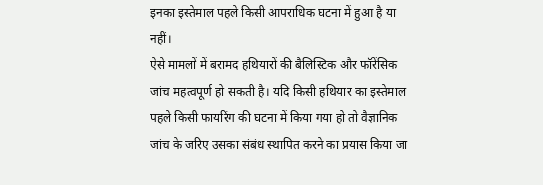इनका इस्तेमाल पहले किसी आपराधिक घटना में हुआ है या नहीं।
ऐसे मामलों में बरामद हथियारों की बैलिस्टिक और फॉरेंसिक जांच महत्वपूर्ण हो सकती है। यदि किसी हथियार का इस्तेमाल पहले किसी फायरिंग की घटना में किया गया हो तो वैज्ञानिक जांच के जरिए उसका संबंध स्थापित करने का प्रयास किया जा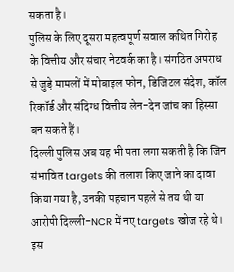सकता है।
पुलिस के लिए दूसरा महत्वपूर्ण सवाल कथित गिरोह के वित्तीय और संचार नेटवर्क का है। संगठित अपराध से जुड़े मामलों में मोबाइल फोन, डिजिटल संदेश, कॉल रिकॉर्ड और संदिग्ध वित्तीय लेन-देन जांच का हिस्सा बन सकते हैं।
दिल्ली पुलिस अब यह भी पता लगा सकती है कि जिन संभावित targets की तलाश किए जाने का दावा किया गया है, उनकी पहचान पहले से तय थी या आरोपी दिल्ली-NCR में नए targets खोज रहे थे।
इस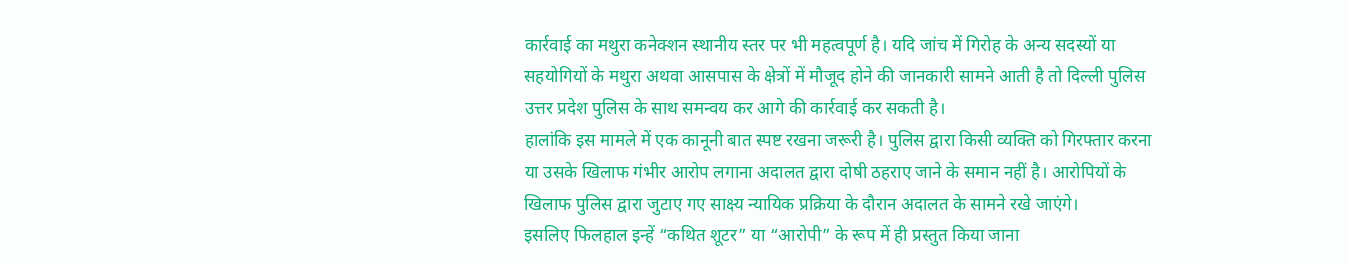कार्रवाई का मथुरा कनेक्शन स्थानीय स्तर पर भी महत्वपूर्ण है। यदि जांच में गिरोह के अन्य सदस्यों या सहयोगियों के मथुरा अथवा आसपास के क्षेत्रों में मौजूद होने की जानकारी सामने आती है तो दिल्ली पुलिस उत्तर प्रदेश पुलिस के साथ समन्वय कर आगे की कार्रवाई कर सकती है।
हालांकि इस मामले में एक कानूनी बात स्पष्ट रखना जरूरी है। पुलिस द्वारा किसी व्यक्ति को गिरफ्तार करना या उसके खिलाफ गंभीर आरोप लगाना अदालत द्वारा दोषी ठहराए जाने के समान नहीं है। आरोपियों के खिलाफ पुलिस द्वारा जुटाए गए साक्ष्य न्यायिक प्रक्रिया के दौरान अदालत के सामने रखे जाएंगे।
इसलिए फिलहाल इन्हें “कथित शूटर” या “आरोपी” के रूप में ही प्रस्तुत किया जाना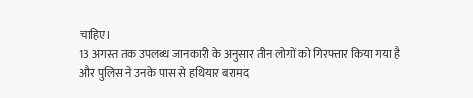चाहिए।
13 अगस्त तक उपलब्ध जानकारी के अनुसार तीन लोगों को गिरफ्तार किया गया है और पुलिस ने उनके पास से हथियार बरामद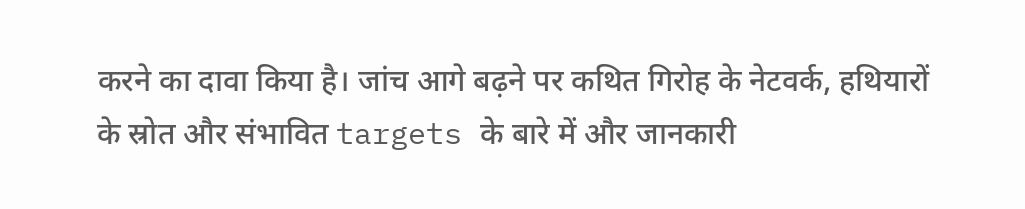करने का दावा किया है। जांच आगे बढ़ने पर कथित गिरोह के नेटवर्क, हथियारों के स्रोत और संभावित targets के बारे में और जानकारी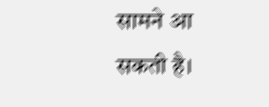सामने आ सकती है।